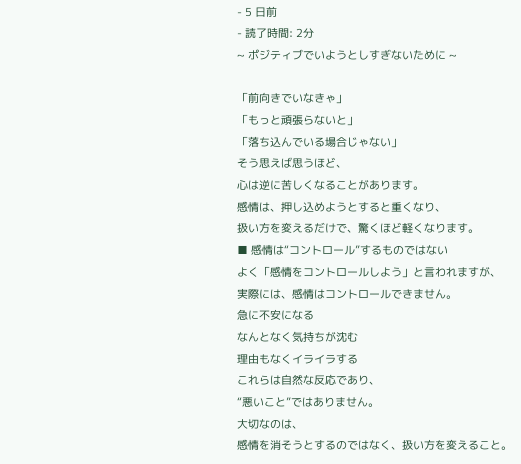- 5 日前
- 読了時間: 2分
~ ポジティブでいようとしすぎないために ~

「前向きでいなきゃ」
「もっと頑張らないと」
「落ち込んでいる場合じゃない」
そう思えば思うほど、
心は逆に苦しくなることがあります。
感情は、押し込めようとすると重くなり、
扱い方を変えるだけで、驚くほど軽くなります。
■ 感情は“コントロール”するものではない
よく「感情をコントロールしよう」と言われますが、
実際には、感情はコントロールできません。
急に不安になる
なんとなく気持ちが沈む
理由もなくイライラする
これらは自然な反応であり、
“悪いこと”ではありません。
大切なのは、
感情を消そうとするのではなく、扱い方を変えること。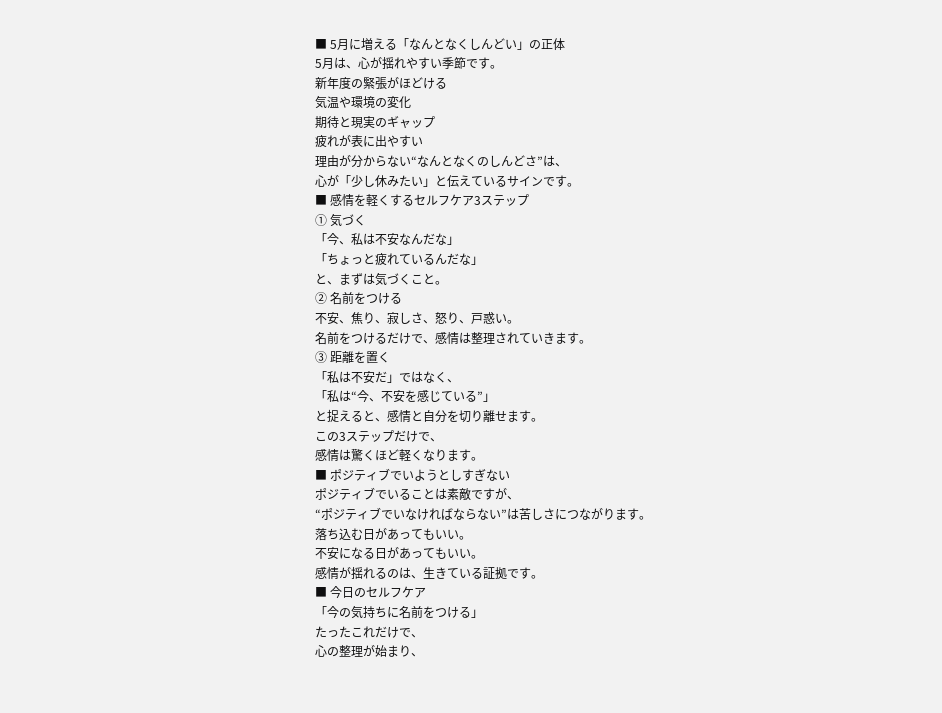■ 5月に増える「なんとなくしんどい」の正体
5月は、心が揺れやすい季節です。
新年度の緊張がほどける
気温や環境の変化
期待と現実のギャップ
疲れが表に出やすい
理由が分からない“なんとなくのしんどさ”は、
心が「少し休みたい」と伝えているサインです。
■ 感情を軽くするセルフケア3ステップ
① 気づく
「今、私は不安なんだな」
「ちょっと疲れているんだな」
と、まずは気づくこと。
② 名前をつける
不安、焦り、寂しさ、怒り、戸惑い。
名前をつけるだけで、感情は整理されていきます。
③ 距離を置く
「私は不安だ」ではなく、
「私は“今、不安を感じている”」
と捉えると、感情と自分を切り離せます。
この3ステップだけで、
感情は驚くほど軽くなります。
■ ポジティブでいようとしすぎない
ポジティブでいることは素敵ですが、
“ポジティブでいなければならない”は苦しさにつながります。
落ち込む日があってもいい。
不安になる日があってもいい。
感情が揺れるのは、生きている証拠です。
■ 今日のセルフケア
「今の気持ちに名前をつける」
たったこれだけで、
心の整理が始まり、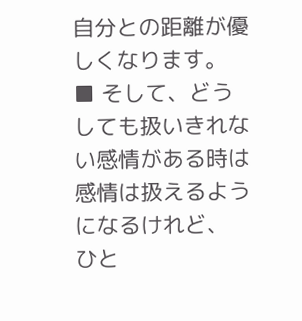自分との距離が優しくなります。
■ そして、どうしても扱いきれない感情がある時は
感情は扱えるようになるけれど、
ひと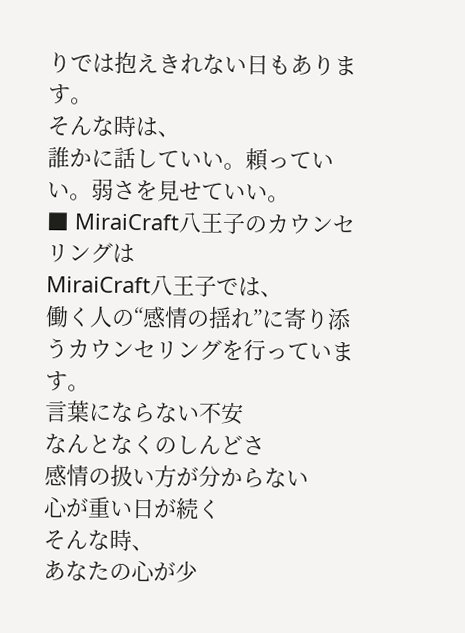りでは抱えきれない日もあります。
そんな時は、
誰かに話していい。頼っていい。弱さを見せていい。
■ MiraiCraft八王子のカウンセリングは
MiraiCraft八王子では、
働く人の“感情の揺れ”に寄り添うカウンセリングを行っています。
言葉にならない不安
なんとなくのしんどさ
感情の扱い方が分からない
心が重い日が続く
そんな時、
あなたの心が少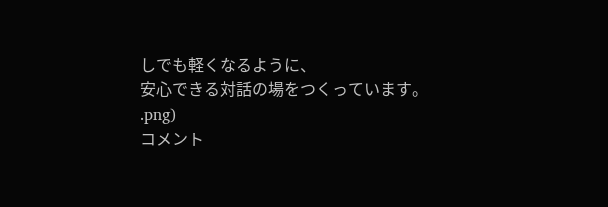しでも軽くなるように、
安心できる対話の場をつくっています。
.png)
コメント